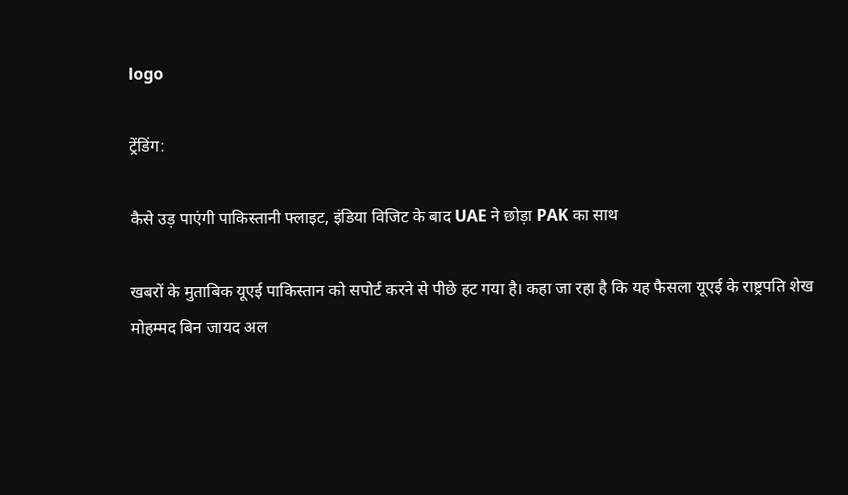logo

ट्रेंडिंग:

कैसे उड़ पाएंगी पाकिस्तानी फ्लाइट, इंडिया विजिट के बाद UAE ने छोड़ा PAK का साथ

खबरों के मुताबिक यूएई पाकिस्तान को सपोर्ट करने से पीछे हट गया है। कहा जा रहा है कि यह फैसला यूएई के राष्ट्रपति शेख मोहम्मद बिन जायद अल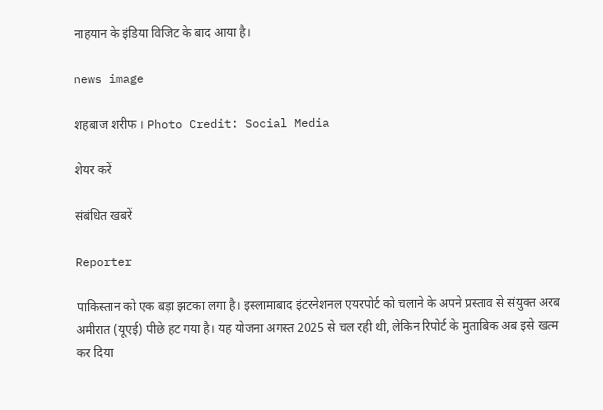नाहयान के इंडिया विजिट के बाद आया है।

news image

शहबाज शरीफ । Photo Credit: Social Media

शेयर करें

संबंधित खबरें

Reporter

पाकिस्तान को एक बड़ा झटका लगा है। इस्लामाबाद इंटरनेशनल एयरपोर्ट को चलाने के अपने प्रस्ताव से संयुक्त अरब अमीरात (यूएई) पीछे हट गया है। यह योजना अगस्त 2025 से चल रही थी, लेकिन रिपोर्ट के मुताबिक अब इसे खत्म कर दिया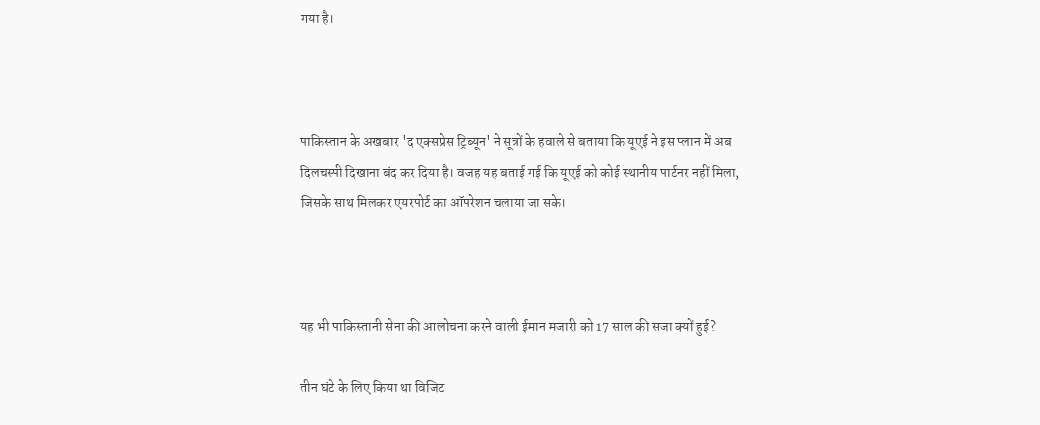गया है।



पाकिस्तान के अखबार 'द एक्सप्रेस ट्रिब्यून' ने सूत्रों के हवाले से बताया कि यूएई ने इस प्लान में अब दिलचस्पी दिखाना बंद कर दिया है। वजह यह बताई गई कि यूएई को कोई स्थानीय पार्टनर नहीं मिला, जिसके साथ मिलकर एयरपोर्ट का ऑपरेशन चलाया जा सके।



यह भी पाकिस्तानी सेना की आलोचना करने वाली ईमान मजारी को 17 साल की सजा क्यों हुई?

तीन घंटे के लिए किया था विजिट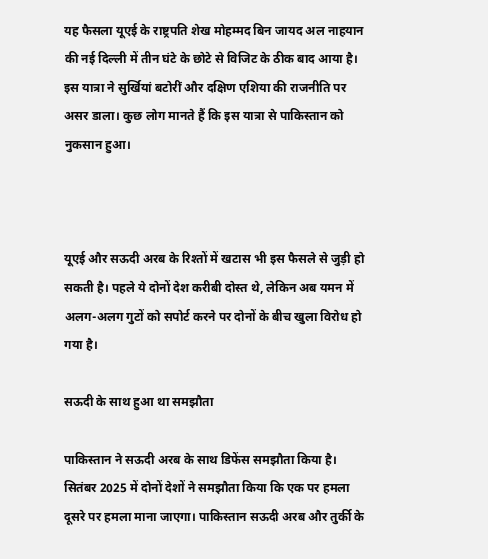यह फैसला यूएई के राष्ट्रपति शेख मोहम्मद बिन जायद अल नाहयान की नई दिल्ली में तीन घंटे के छोटे से विजिट के ठीक बाद आया है। इस यात्रा ने सुर्खियां बटोरीं और दक्षिण एशिया की राजनीति पर असर डाला। कुछ लोग मानते हैं कि इस यात्रा से पाकिस्तान को नुकसान हुआ।



यूएई और सऊदी अरब के रिश्तों में खटास भी इस फैसले से जुड़ी हो सकती है। पहले ये दोनों देश करीबी दोस्त थे, लेकिन अब यमन में अलग-अलग गुटों को सपोर्ट करने पर दोनों के बीच खुला विरोध हो गया है।

सऊदी के साथ हुआ था समझौता

पाकिस्तान ने सऊदी अरब के साथ डिफेंस समझौता किया है। सितंबर 2025 में दोनों देशों ने समझौता किया कि एक पर हमला दूसरे पर हमला माना जाएगा। पाकिस्तान सऊदी अरब और तुर्की के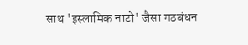साथ 'इस्लामिक नाटो' जैसा गठबंधन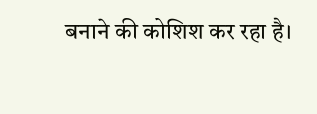बनाने की कोशिश कर रहा है।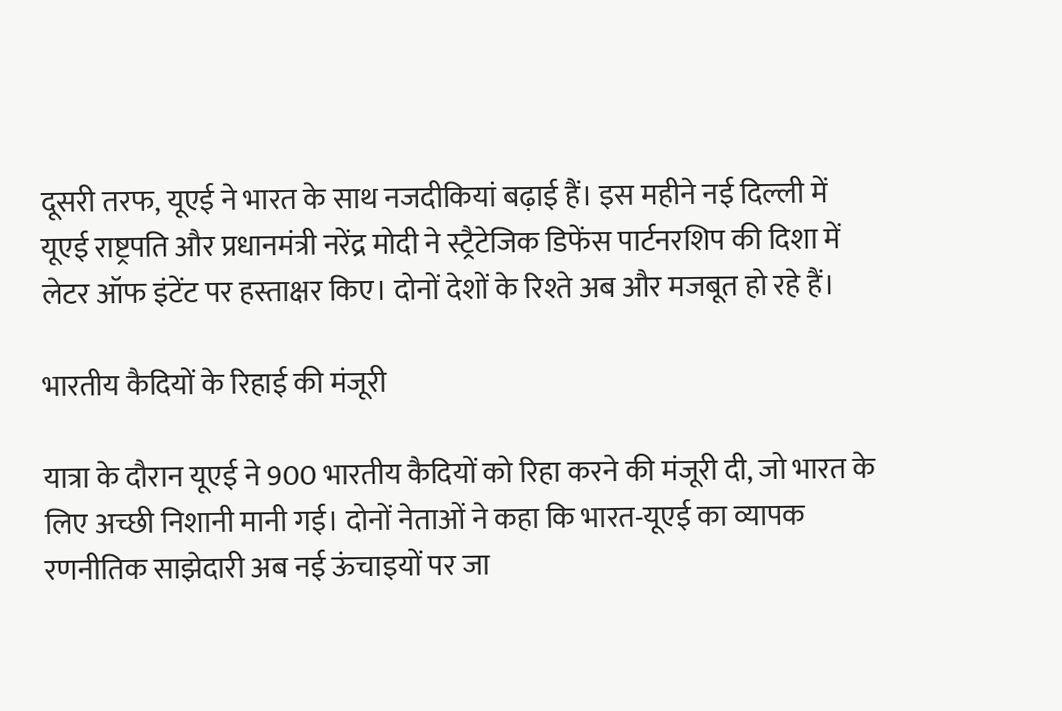दूसरी तरफ, यूएई ने भारत के साथ नजदीकियां बढ़ाई हैं। इस महीने नई दिल्ली में यूएई राष्ट्रपति और प्रधानमंत्री नरेंद्र मोदी ने स्ट्रैटेजिक डिफेंस पार्टनरशिप की दिशा में लेटर ऑफ इंटेंट पर हस्ताक्षर किए। दोनों देशों के रिश्ते अब और मजबूत हो रहे हैं।

भारतीय कैदियों के रिहाई की मंजूरी

यात्रा के दौरान यूएई ने 900 भारतीय कैदियों को रिहा करने की मंजूरी दी, जो भारत के लिए अच्छी निशानी मानी गई। दोनों नेताओं ने कहा कि भारत-यूएई का व्यापक रणनीतिक साझेदारी अब नई ऊंचाइयों पर जा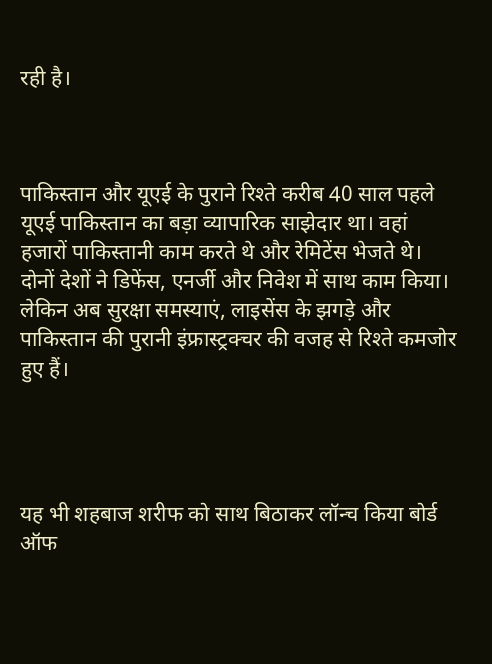रही है।



पाकिस्तान और यूएई के पुराने रिश्ते करीब 40 साल पहले यूएई पाकिस्तान का बड़ा व्यापारिक साझेदार था। वहां हजारों पाकिस्तानी काम करते थे और रेमिटेंस भेजते थे। दोनों देशों ने डिफेंस, एनर्जी और निवेश में साथ काम किया। लेकिन अब सुरक्षा समस्याएं, लाइसेंस के झगड़े और पाकिस्तान की पुरानी इंफ्रास्ट्रक्चर की वजह से रिश्ते कमजोर हुए हैं।




यह भी शहबाज शरीफ को साथ बिठाकर लॉन्च किया बोर्ड ऑफ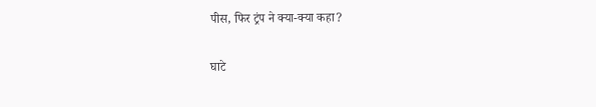पीस, फिर ट्रंप ने क्या-क्या कहा?

घाटे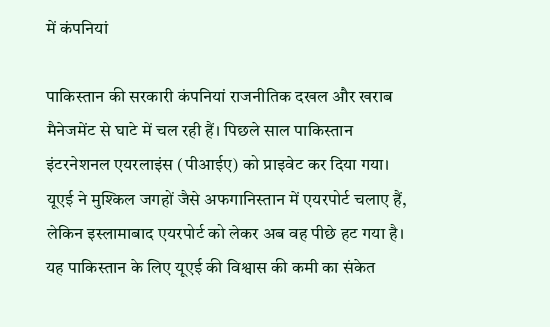में कंपनियां

पाकिस्तान की सरकारी कंपनियां राजनीतिक दखल और खराब मैनेजमेंट से घाटे में चल रही हैं। पिछले साल पाकिस्तान इंटरनेशनल एयरलाइंस (पीआईए) को प्राइवेट कर दिया गया। यूएई ने मुश्किल जगहों जैसे अफगानिस्तान में एयरपोर्ट चलाए हैं, लेकिन इस्लामाबाद एयरपोर्ट को लेकर अब वह पीछे हट गया है। यह पाकिस्तान के लिए यूएई की विश्वास की कमी का संकेत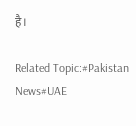है।

Related Topic:#Pakistan News#UAE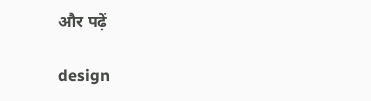और पढ़ें

design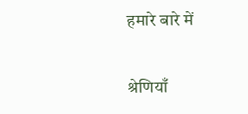हमारे बारे में

श्रेणियाँ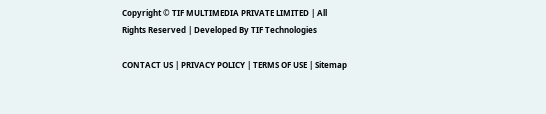Copyright © TIF MULTIMEDIA PRIVATE LIMITED | All Rights Reserved | Developed By TIF Technologies

CONTACT US | PRIVACY POLICY | TERMS OF USE | Sitemap